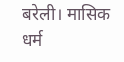बरेली। मासिक धर्म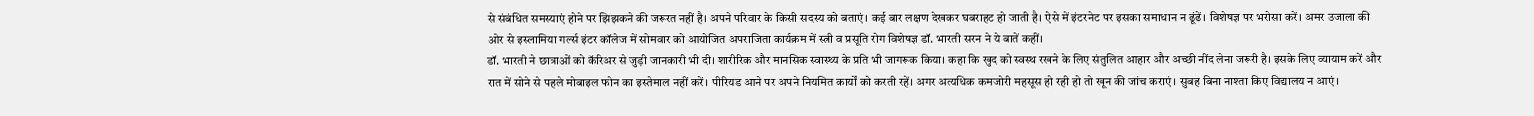से संबंधित समस्याएं होने पर झिझकने की जरूरत नहीं है। अपने परिवार के किसी सदस्य को बताएं। कई बार लक्षण देखकर घबराहट हो जाती है। ऐसे में इंटरनेट पर इसका समाधान न ढूंढें। विशेषज्ञ पर भरोसा करें। अमर उजाला की ओर से इस्लामिया गर्ल्स इंटर कॉलेज में सोमवार को आयोजित अपराजिता कार्यक्रम में स्त्री व प्रसूति रोग विशेषज्ञ डॉ. भारती सरन ने ये बातें कहीं।
डॉ. भारती ने छात्राओं को कॅरिअर से जुड़ी जानकारी भी दी। शारीरिक और मानसिक स्वास्थ्य के प्रति भी जागरूक किया। कहा कि खुद को स्वस्थ रखने के लिए संतुलित आहार और अच्छी नींद लेना जरूरी है। इसके लिए व्यायाम करें और रात में सोने से पहले मोबाइल फोन का इस्तेमाल नहीं करें। पीरियड आने पर अपने नियमित कार्यों को करती रहें। अगर अत्यधिक कमजोरी महसूस हो रही हो तो खून की जांच कराएं। सुबह बिना नाश्ता किए विद्यालय न आएं।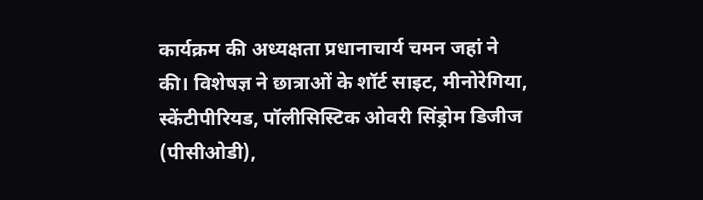कार्यक्रम की अध्यक्षता प्रधानाचार्य चमन जहां ने की। विशेषज्ञ ने छात्राओं के शॉर्ट साइट, मीनोरेगिया, स्केंटीपीरियड, पॉलीसिस्टिक ओवरी सिंड्रोम डिजीज (पीसीओडी),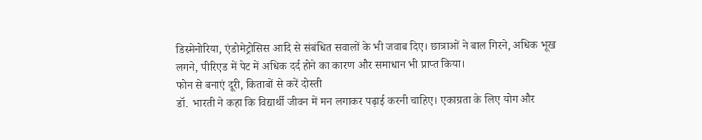डिस्मेनोरिया, एंडोमेट्रोसिस आदि से संबंधित सवालों के भी जवाब दिए। छात्राओं ने बाल गिरने, अधिक भूख लगने, पीरिएड में पेट में अधिक दर्द होने का कारण और समाधान भी प्राप्त किया।
फोन से बनाएं दूरी, किताबों से करें दोस्ती
डॉ. भारती ने कहा कि विद्यार्थी जीवन में मन लगाकर पढ़ाई करनी चाहिए। एकाग्रता के लिए योग और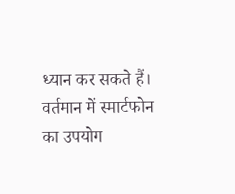ध्यान कर सकते हैं। वर्तमान में स्मार्टफोन का उपयोग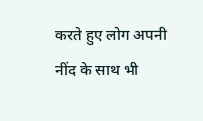करते हुए लोग अपनी नींद के साथ भी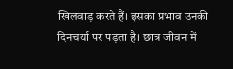खिलवाड़ करते हैं। इसका प्रभाव उनकी दिनचर्या पर पड़ता है। छात्र जीवन में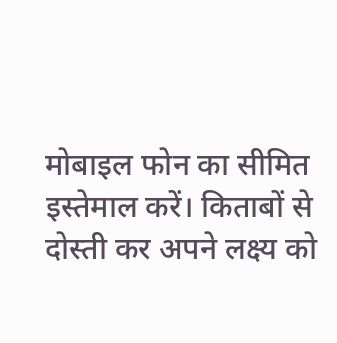मोबाइल फोन का सीमित इस्तेमाल करें। किताबों से दोस्ती कर अपने लक्ष्य को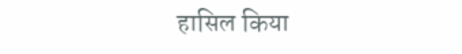हासिल किया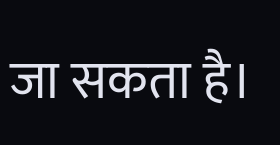जा सकता है।